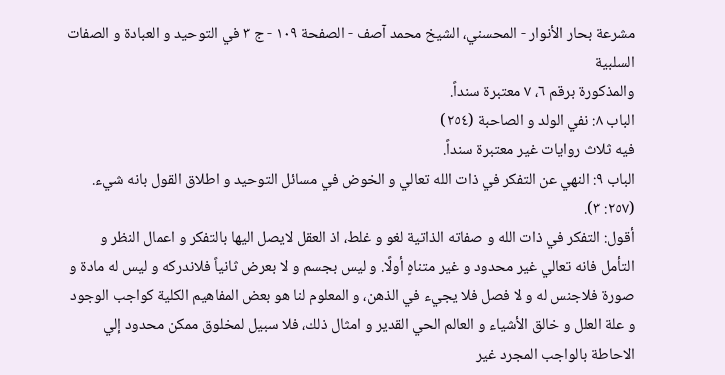مشرعة بحار الأنوار - المحسني، الشيخ محمد آصف - الصفحة ١٠٩ - ج ٣ في التوحيد و العبادة و الصفات السلبية
والمذكورة برقم ٦، ٧ معتبرة سنداً.
الباب ٨: نفي الولد و الصاحبة (٢٥٤)
فيه ثلاث روايات غير معتبرة سنداً.
الباب ٩: النهي عن التفكر في ذات الله تعالي و الخوض في مسائل التوحيد و اطلاق القول بانه شيء. (٢٥٧: ٣).
أقول: التفكر في ذات الله و صفاته الذاتية لغو و غلط، اذ العقل لايصل اليها بالتفكر و اعمال النظر و التأمل فانه تعالي غير محدود و غير متناهٍ أولًا. و ليس بجسم و لا بعرض ثانياً فلاندركه و ليس له مادة و صورة فلاجنس له و لا فصل فلا يجيء في الذهن، و المعلوم لنا هو بعض المفاهيم الكلية كواجب الوجود و علة العلل و خالق الأشياء و العالم الحي القدير و امثال ذلك، فلا سبيل لمخلوق ممكن محدود إلي الاحاطة بالواجب المجرد غير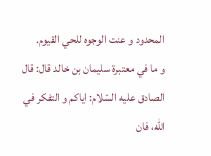المحدود و عنت الوجوه للحي القيوم.
و ما في معتبرة سليمان بن خالد قال: قال الصادق عليه السّلام: اياكم و التفكر في الله، فان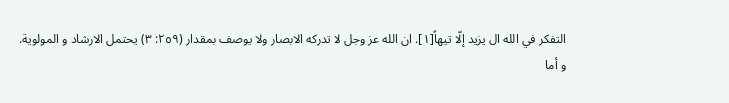التفكر في الله ال يزيد إلّا تيهاً[١]. ان الله عز وجل لا تدركه الابصار ولا يوصف بمقدار (٢٥٩: ٣) يحتمل الارشاد و المولوية.
و أما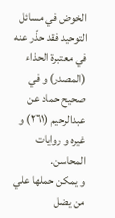الخوض في مسائل التوحيد فقد حذّر عنه في معتبرة الحذاء (المصدر) و في صحيح حماد عن عبدالرحيم (٢٦١) و غيره و روايات المحاسن.
و يمكن حملها علي من يضل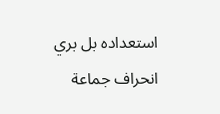استعداده بل بري انحراف جماعة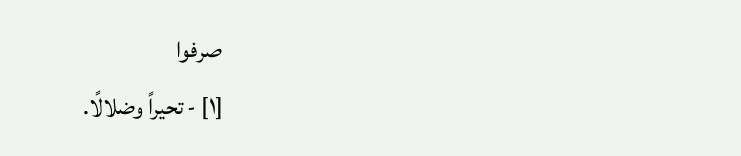صرفوا
[١] - تحيراً وضلالًا.